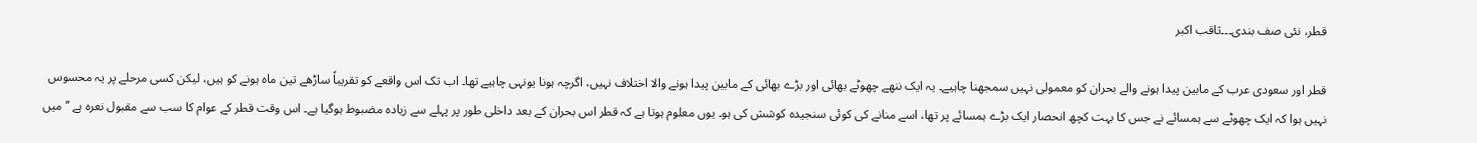قطر، نئی صف بندی۔۔۔ثاقب اکبر

قطر اور سعودی عرب کے مابین پیدا ہونے والے بحران کو معمولی نہیں سمجھنا چاہیے۔ یہ ایک ننھے چھوٹے بھائی اور بڑے بھائی کے مابین پیدا ہونے والا اختلاف نہیں، اگرچہ ہونا یونہی چاہیے تھا۔ اب تک اس واقعے کو تقریباً ساڑھے تین ماہ ہونے کو ہیں، لیکن کسی مرحلے پر یہ محسوس نہیں ہوا کہ ایک چھوٹے سے ہمسائے نے جس کا بہت کچھ انحصار ایک بڑے ہمسائے پر تھا، اسے منانے کی کوئی سنجیدہ کوشش کی ہو۔ یوں معلوم ہوتا ہے کہ قطر اس بحران کے بعد داخلی طور پر پہلے سے زیادہ مضبوط ہوگیا ہے۔ اس وقت قطر کے عوام کا سب سے مقبول نعرہ ہے ’’میں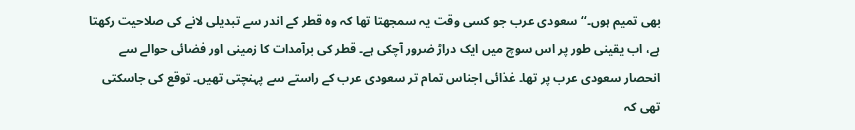بھی تمیم ہوں۔‘‘ سعودی عرب جو کسی وقت یہ سمجھتا تھا کہ وہ قطر کے اندر سے تبدیلی لانے کی صلاحیت رکھتا ہے، اب یقینی طور پر اس سوچ میں ایک دراڑ ضرور آچکی ہے۔ قطر کی برآمدات کا زمینی اور فضائی حوالے سے انحصار سعودی عرب پر تھا۔ غذائی اجناس تمام تر سعودی عرب کے راستے سے پہنچتی تھیں۔ توقع کی جاسکتی تھی کہ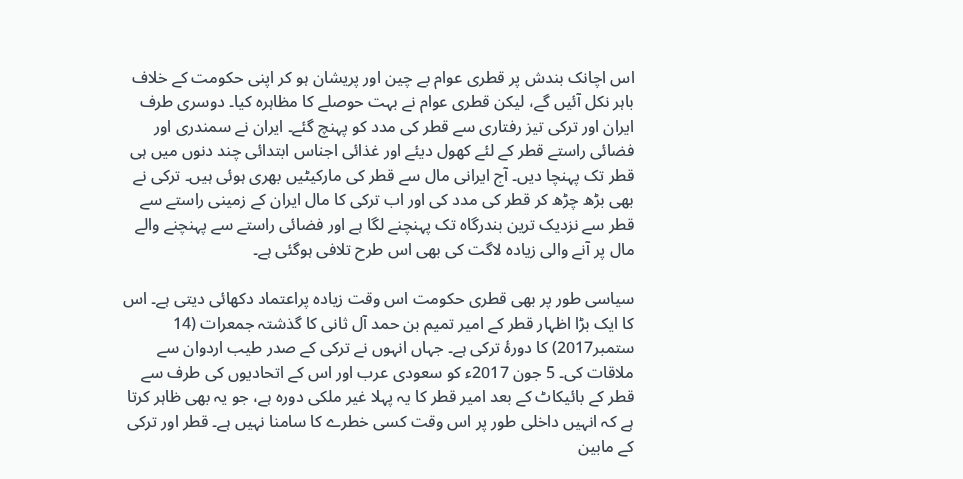اس اچانک بندش پر قطری عوام بے چین اور پریشان ہو کر اپنی حکومت کے خلاف باہر نکل آئیں گے، لیکن قطری عوام نے بہت حوصلے کا مظاہرہ کیا۔ دوسری طرف ایران اور ترکی تیز رفتاری سے قطر کی مدد کو پہنچ گئے۔ ایران نے سمندری اور فضائی راستے قطر کے لئے کھول دیئے اور غذائی اجناس ابتدائی چند دنوں میں ہی قطر تک پہنچا دیں۔ آج ایرانی مال سے قطر کی مارکیٹیں بھری ہوئی ہیں۔ ترکی نے بھی بڑھ چڑھ کر قطر کی مدد کی اور اب ترکی کا مال ایران کے زمینی راستے سے قطر سے نزدیک ترین بندرگاہ تک پہنچنے لگا ہے اور فضائی راستے سے پہنچنے والے مال پر آنے والی زیادہ لاگت کی بھی اس طرح تلافی ہوگئی ہے۔

سیاسی طور پر بھی قطری حکومت اس وقت زیادہ پراعتماد دکھائی دیتی ہے۔ اس کا ایک بڑا اظہار قطر کے امیر تمیم بن حمد آل ثانی کا گذشتہ جمعرات (14 ستمبر2017) کا دورۂ ترکی ہے۔ جہاں انہوں نے ترکی کے صدر طیب اردوان سے ملاقات کی۔ 5 جون 2017ء کو سعودی عرب اور اس کے اتحادیوں کی طرف سے قطر کے بائیکاٹ کے بعد امیر قطر کا یہ پہلا غیر ملکی دورہ ہے، جو یہ بھی ظاہر کرتا ہے کہ انہیں داخلی طور پر اس وقت کسی خطرے کا سامنا نہیں ہے۔ قطر اور ترکی کے مابین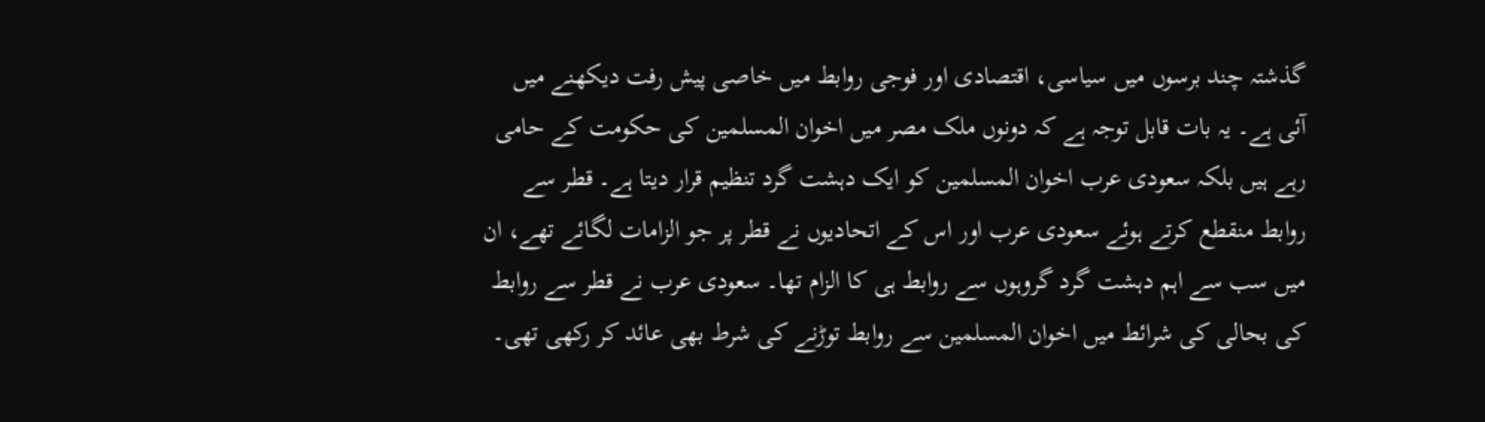گذشتہ چند برسوں میں سیاسی، اقتصادی اور فوجی روابط میں خاصی پیش رفت دیکھنے میں آئی ہے۔ یہ بات قابل توجہ ہے کہ دونوں ملک مصر میں اخوان المسلمین کی حکومت کے حامی رہے ہیں بلکہ سعودی عرب اخوان المسلمین کو ایک دہشت گرد تنظیم قرار دیتا ہے۔ قطر سے روابط منقطع کرتے ہوئے سعودی عرب اور اس کے اتحادیوں نے قطر پر جو الزامات لگائے تھے، ان میں سب سے اہم دہشت گرد گروہوں سے روابط ہی کا الزام تھا۔ سعودی عرب نے قطر سے روابط کی بحالی کی شرائط میں اخوان المسلمین سے روابط توڑنے کی شرط بھی عائد کر رکھی تھی۔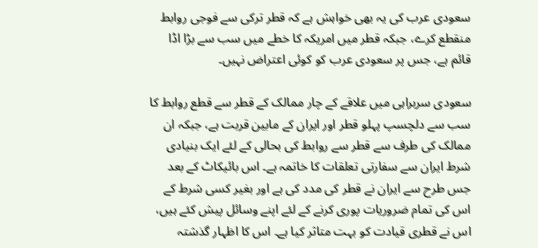سعودی عرب کی یہ بھی خواہش ہے کہ قطر ترکی سے فوجی روابط منقطع کرے، جبکہ قطر میں امریکہ کا خطے میں سب سے بڑا اڈا قائم ہے، جس پر سعودی عرب کو کوئی اعتراض نہیں۔

سعودی سربراہی میں علاقے کے چار ممالک کے قطر سے قطع روابط کا سب سے دلچسپ پہلو قطر اور ایران کے مابین قربت ہے، جبکہ ان ممالک کی طرف سے قطر سے روابط کی بحالی کے لئے ایک بنیادی شرط ایران سے سفارتی تعلقات کا خاتمہ ہے۔ اس بائیکاٹ کے بعد جس طرح سے ایران نے قطر کی مدد کی ہے اور بغیر کسی شرط کے اس کی تمام ضروریات پوری کرنے کے لئے اپنے وسائل پیش کئے ہیں، اس نے قطری قیادت کو بہت متاثر کیا ہے۔ اس کا اظہار گذشتہ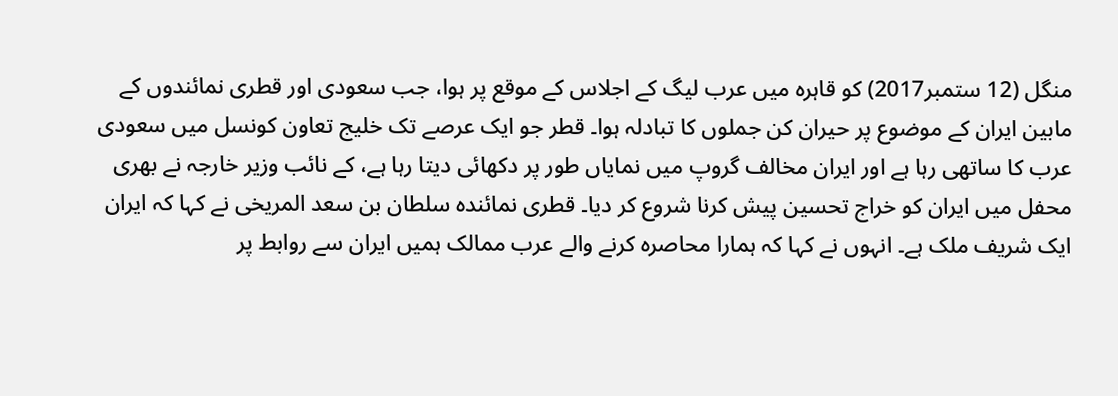منگل (12 ستمبر2017) کو قاہرہ میں عرب لیگ کے اجلاس کے موقع پر ہوا، جب سعودی اور قطری نمائندوں کے مابین ایران کے موضوع پر حیران کن جملوں کا تبادلہ ہوا۔ قطر جو ایک عرصے تک خلیج تعاون کونسل میں سعودی عرب کا ساتھی رہا ہے اور ایران مخالف گروپ میں نمایاں طور پر دکھائی دیتا رہا ہے، کے نائب وزیر خارجہ نے بھری محفل میں ایران کو خراج تحسین پیش کرنا شروع کر دیا۔ قطری نمائندہ سلطان بن سعد المریخی نے کہا کہ ایران ایک شریف ملک ہے۔ انہوں نے کہا کہ ہمارا محاصرہ کرنے والے عرب ممالک ہمیں ایران سے روابط پر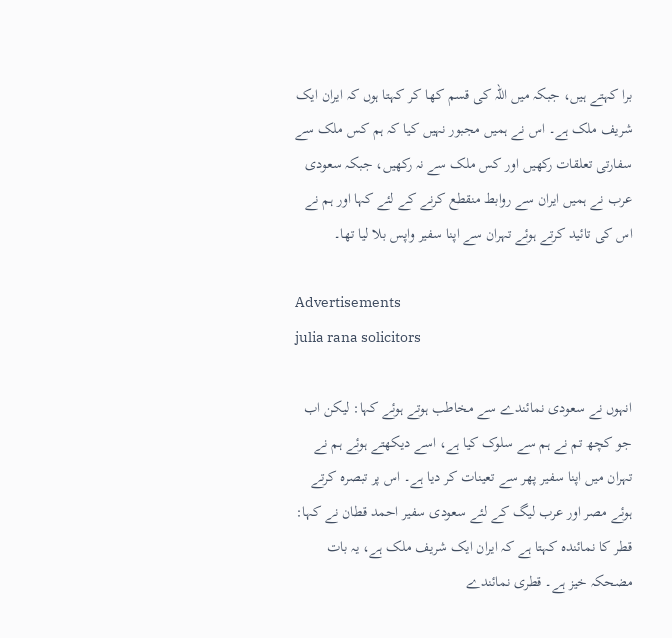برا کہتے ہیں، جبکہ میں اللہ کی قسم کھا کر کہتا ہوں کہ ایران ایک شریف ملک ہے۔ اس نے ہمیں مجبور نہیں کیا کہ ہم کس ملک سے سفارتی تعلقات رکھیں اور کس ملک سے نہ رکھیں، جبکہ سعودی عرب نے ہمیں ایران سے روابط منقطع کرنے کے لئے کہا اور ہم نے اس کی تائید کرتے ہوئے تہران سے اپنا سفیر واپس بلا لیا تھا۔

Advertisements
julia rana solicitors

انہوں نے سعودی نمائندے سے مخاطب ہوتے ہوئے کہا: لیکن اب جو کچھ تم نے ہم سے سلوک کیا ہے، اسے دیکھتے ہوئے ہم نے تہران میں اپنا سفیر پھر سے تعینات کر دیا ہے۔ اس پر تبصرہ کرتے ہوئے مصر اور عرب لیگ کے لئے سعودی سفیر احمد قطان نے کہا: قطر کا نمائندہ کہتا ہے کہ ایران ایک شریف ملک ہے، یہ بات مضحکہ خیز ہے۔ قطری نمائندے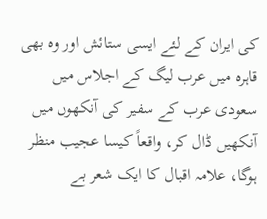کی ایران کے لئے ایسی ستائش اور وہ بھی قاہرہ میں عرب لیگ کے اجلاس میں سعودی عرب کے سفیر کی آنکھوں میں آنکھیں ڈال کر، واقعاً کیسا عجیب منظر ہوگا، علامہ اقبال کا ایک شعر بے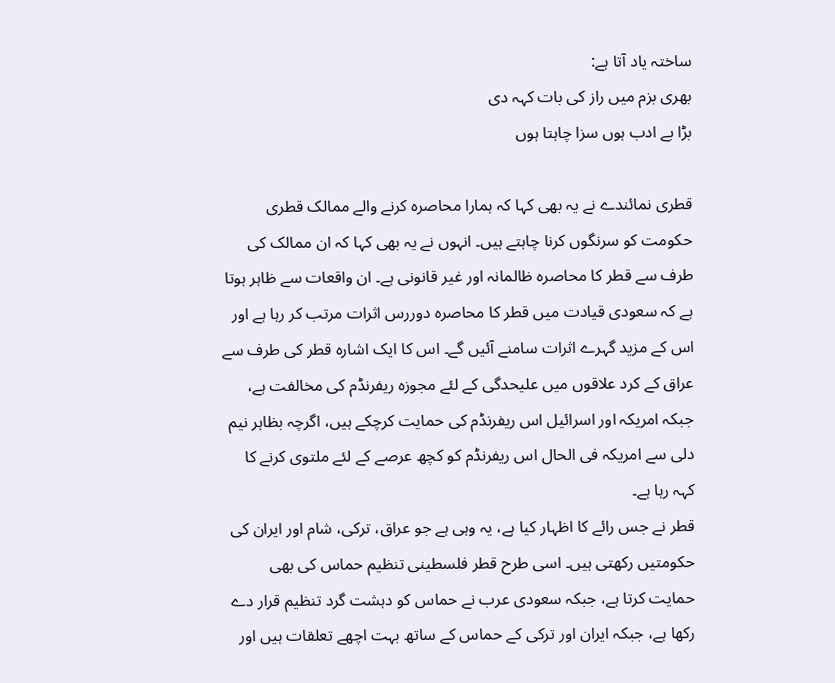ساختہ یاد آتا ہے:
بھری بزم میں راز کی بات کہہ دی
بڑا بے ادب ہوں سزا چاہتا ہوں

قطری نمائندے نے یہ بھی کہا کہ ہمارا محاصرہ کرنے والے ممالک قطری حکومت کو سرنگوں کرنا چاہتے ہیں۔ انہوں نے یہ بھی کہا کہ ان ممالک کی طرف سے قطر کا محاصرہ ظالمانہ اور غیر قانونی ہے۔ ان واقعات سے ظاہر ہوتا ہے کہ سعودی قیادت میں قطر کا محاصرہ دوررس اثرات مرتب کر رہا ہے اور اس کے مزید گہرے اثرات سامنے آئیں گے۔ اس کا ایک اشارہ قطر کی طرف سے عراق کے کرد علاقوں میں علیحدگی کے لئے مجوزہ ریفرنڈم کی مخالفت ہے، جبکہ امریکہ اور اسرائیل اس ریفرنڈم کی حمایت کرچکے ہیں، اگرچہ بظاہر نیم دلی سے امریکہ فی الحال اس ریفرنڈم کو کچھ عرصے کے لئے ملتوی کرنے کا کہہ رہا ہے۔
قطر نے جس رائے کا اظہار کیا ہے، یہ وہی ہے جو عراق، ترکی، شام اور ایران کی حکومتیں رکھتی ہیں۔ اسی طرح قطر فلسطینی تنظیم حماس کی بھی حمایت کرتا ہے، جبکہ سعودی عرب نے حماس کو دہشت گرد تنظیم قرار دے رکھا ہے، جبکہ ایران اور ترکی کے حماس کے ساتھ بہت اچھے تعلقات ہیں اور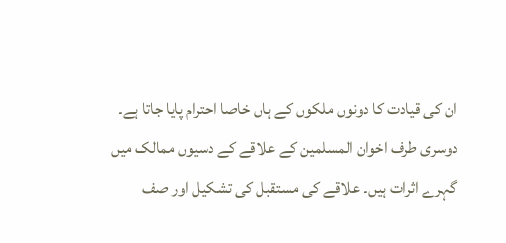ان کی قیادت کا دونوں ملکوں کے ہاں خاصا احترام پایا جاتا ہے۔ دوسری طرف اخوان المسلمین کے علاقے کے دسیوں ممالک میں گہرے اثرات ہیں۔ علاقے کی مستقبل کی تشکیل اور صف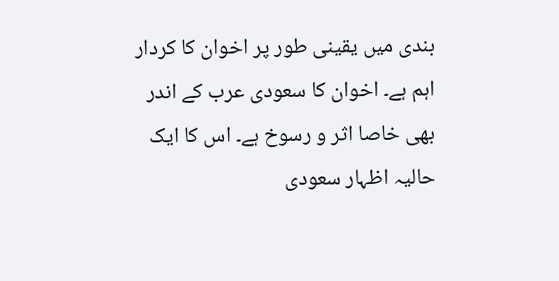بندی میں یقینی طور پر اخوان کا کردار اہم ہے۔ اخوان کا سعودی عرب کے اندر بھی خاصا اثر و رسوخ ہے۔ اس کا ایک حالیہ اظہار سعودی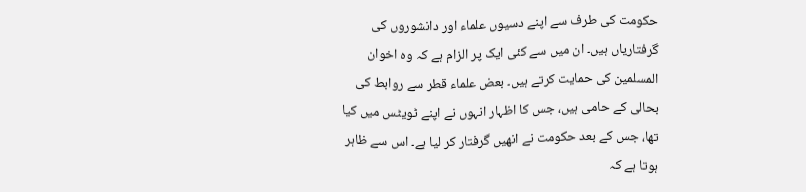حکومت کی طرف سے اپنے دسیوں علماء اور دانشوروں کی گرفتاریاں ہیں۔ ان میں سے کئی ایک پر الزام ہے کہ وہ اخوان المسلمین کی حمایت کرتے ہیں۔ بعض علماء قطر سے روابط کی بحالی کے حامی ہیں، جس کا اظہار انہوں نے اپنے ٹویٹس میں کیا تھا، جس کے بعد حکومت نے انھیں گرفتار کر لیا ہے۔ اس سے ظاہر ہوتا ہے کہ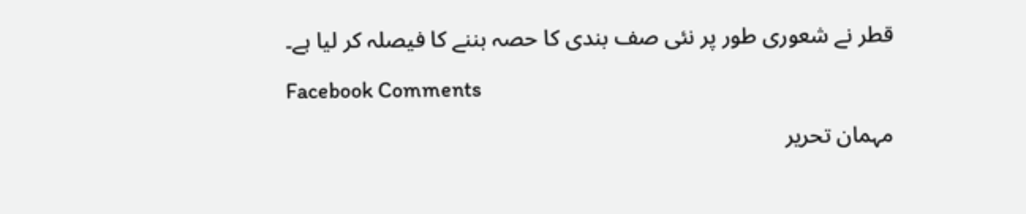قطر نے شعوری طور پر نئی صف بندی کا حصہ بننے کا فیصلہ کر لیا ہے۔

Facebook Comments

مہمان تحریر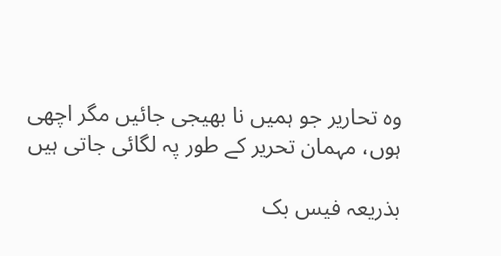وہ تحاریر جو ہمیں نا بھیجی جائیں مگر اچھی ہوں، مہمان تحریر کے طور پہ لگائی جاتی ہیں

بذریعہ فیس بک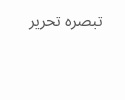تبصرہ تحریر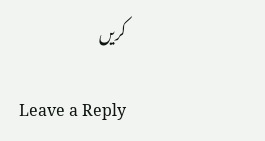کریں

Leave a Reply